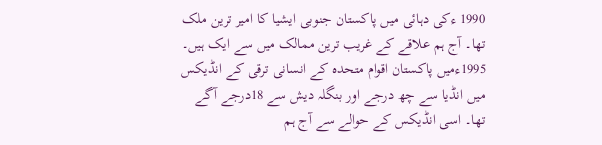1990 ءکی دہائی میں پاکستان جنوبی ایشیا کا امیر ترین ملک تھا۔ آج ہم علاقے کے غریب ترین ممالک میں سے ایک ہیں۔ 1995ءمیں پاکستان اقوام متحدہ کے انسانی ترقی کے انڈیکس میں انڈیا سے چھ درجے اور بنگلہ دیش سے 18درجے آگے تھا۔ اسی انڈیکس کے حوالے سے آج ہم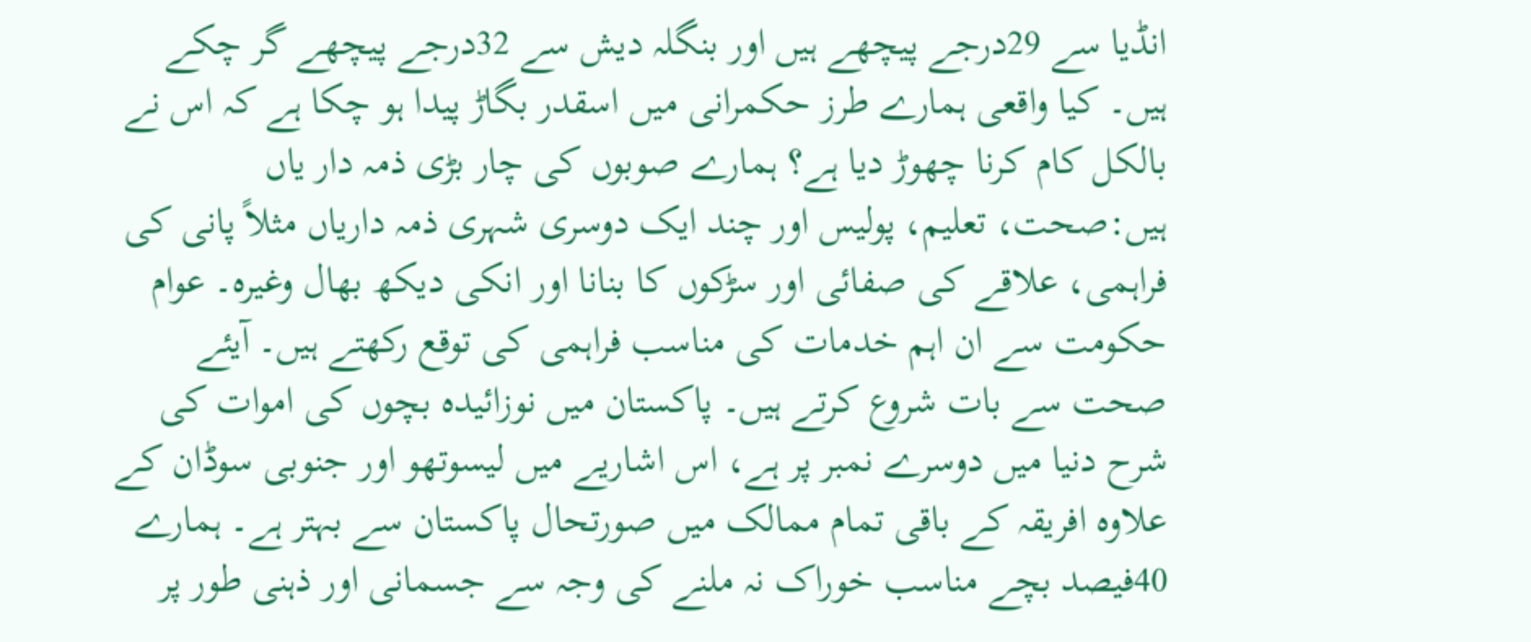انڈیا سے 29درجے پیچھے ہیں اور بنگلہ دیش سے 32درجے پیچھے گر چکے ہیں۔ کیا واقعی ہمارے طرز حکمرانی میں اسقدر بگاڑ پیدا ہو چکا ہے کہ اس نے بالکل کام کرنا چھوڑ دیا ہے؟ ہمارے صوبوں کی چار بڑی ذمہ دار یاں ہیں:صحت، تعلیم، پولیس اور چند ایک دوسری شہری ذمہ داریاں مثلاً پانی کی فراہمی، علاقے کی صفائی اور سڑکوں کا بنانا اور انکی دیکھ بھال وغیرہ۔ عوام حکومت سے ان اہم خدمات کی مناسب فراہمی کی توقع رکھتے ہیں۔ آیئے صحت سے بات شروع کرتے ہیں۔ پاکستان میں نوزائیدہ بچوں کی اموات کی شرح دنیا میں دوسرے نمبر پر ہے، اس اشاریے میں لیسوتھو اور جنوبی سوڈان کے علاوہ افریقہ کے باقی تمام ممالک میں صورتحال پاکستان سے بہتر ہے۔ ہمارے 40فیصد بچے مناسب خوراک نہ ملنے کی وجہ سے جسمانی اور ذہنی طور پر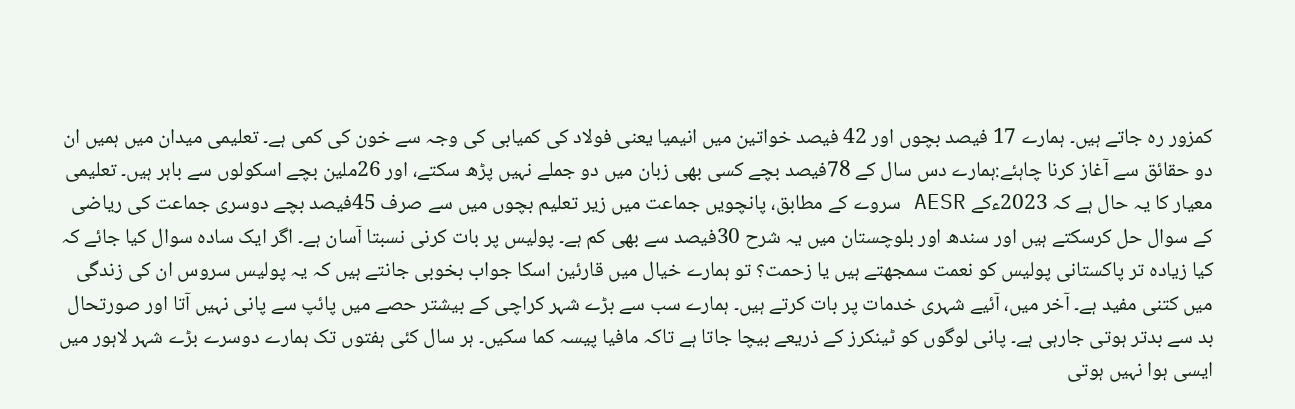کمزور رہ جاتے ہیں۔ ہمارے 17 فیصد بچوں اور 42 فیصد خواتین میں انیمیا یعنی فولاد کی کمیابی کی وجہ سے خون کی کمی ہے۔ تعلیمی میدان میں ہمیں ان دو حقائق سے آغاز کرنا چاہئے:ہمارے دس سال کے 78فیصد بچے کسی بھی زبان میں دو جملے نہیں پڑھ سکتے، اور 26ملین بچے اسکولوں سے باہر ہیں۔ تعلیمی معیار کا یہ حال ہے کہ 2023ءکے AESR سروے کے مطابق، پانچویں جماعت میں زیر تعلیم بچوں میں سے صرف 45فیصد بچے دوسری جماعت کی ریاضی کے سوال حل کرسکتے ہیں اور سندھ اور بلوچستان میں یہ شرح 30فیصد سے بھی کم ہے۔ پولیس پر بات کرنی نسبتا آسان ہے۔ اگر ایک سادہ سوال کیا جائے کہ کیا زیادہ تر پاکستانی پولیس کو نعمت سمجھتے ہیں یا زحمت؟ تو ہمارے خیال میں قارئین اسکا جواب بخوبی جانتے ہیں کہ یہ پولیس سروس ان کی زندگی میں کتنی مفید ہے۔ آخر میں، آئیے شہری خدمات پر بات کرتے ہیں۔ ہمارے سب سے بڑے شہر کراچی کے بیشتر حصے میں پائپ سے پانی نہیں آتا اور صورتحال بد سے بدتر ہوتی جارہی ہے۔ پانی لوگوں کو ٹینکرز کے ذریعے بیچا جاتا ہے تاکہ مافیا پیسہ کما سکیں۔ ہر سال کئی ہفتوں تک ہمارے دوسرے بڑے شہر لاہور میں ایسی ہوا نہیں ہوتی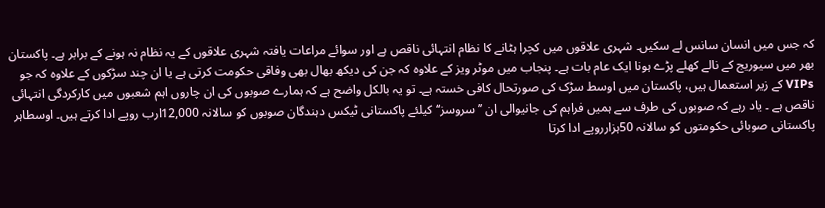کہ جس میں انسان سانس لے سکیں۔ شہری علاقوں میں کچرا ہٹانے کا نظام انتہائی ناقص ہے اور سوائے مراعات یافتہ شہری علاقوں کے یہ نظام نہ ہونے کے برابر ہے۔ پاکستان بھر میں سیوریج کے نالے کھلے پڑے ہونا ایک عام بات ہے۔ پنجاب میں موٹر ویز کے علاوہ کہ جن کی دیکھ بھال بھی وفاقی حکومت کرتی ہے یا ان چند سڑکوں کے علاوہ کہ جو VIPs کے زیر استعمال ہیں، پاکستان میں اوسط سڑک کی صورتحال کافی خستہ ہے۔ تو یہ بالکل واضح ہے کہ ہمارے صوبوں کی ان چاروں اہم شعبوں میں کارکردگی انتہائی ناقص ہے ۔ یاد رہے کہ صوبوں کی طرف سے ہمیں فراہم کی جانیوالی ان ’’سروسز‘‘ کیلئے پاکستانی ٹیکس دہندگان صوبوں کو سالانہ 12,000ارب روپے ادا کرتے ہیں۔ اوسطاہر پاکستانی صوبائی حکومتوں کو سالانہ 50ہزارروپے ادا کرتا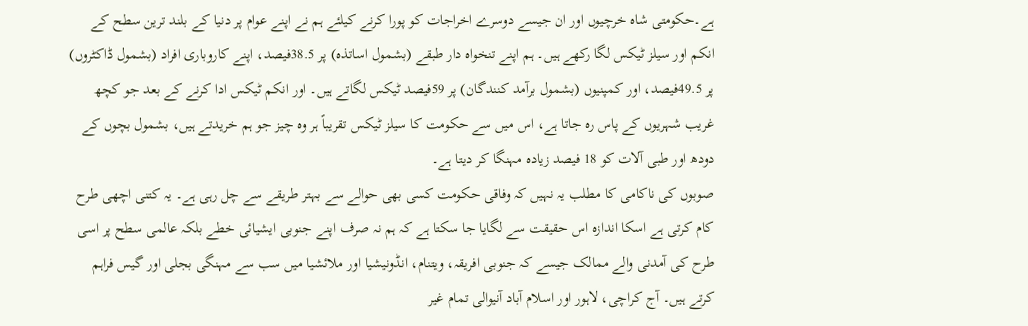ہے۔حکومتی شاہ خرچیوں اور ان جیسے دوسرے اخراجات کو پورا کرنے کیلئے ہم نے اپنے عوام پر دنیا کے بلند ترین سطح کے انکم اور سیلز ٹیکس لگا رکھے ہیں۔ ہم اپنے تنخواہ دار طبقے (بشمول اساتذہ) پر 38.5فیصد، اپنے کاروباری افراد (بشمول ڈاکٹروں) پر 49.5فیصد، اور کمپنیوں (بشمول برآمد کنندگان) پر 59فیصد ٹیکس لگاتے ہیں۔ اور انکم ٹیکس ادا کرنے کے بعد جو کچھ غریب شہریوں کے پاس رہ جاتا ہے، اس میں سے حکومت کا سیلز ٹیکس تقریباً ہر وہ چیز جو ہم خریدتے ہیں، بشمول بچوں کے دودھ اور طبی آلات کو 18 فیصد زیادہ مہنگا کر دیتا ہے۔
صوبوں کی ناکامی کا مطلب یہ نہیں کہ وفاقی حکومت کسی بھی حوالے سے بہتر طریقے سے چل رہی ہے۔ یہ کتنی اچھی طرح کام کرتی ہے اسکا اندازہ اس حقیقت سے لگایا جا سکتا ہے کہ ہم نہ صرف اپنے جنوبی ایشیائی خطے بلکہ عالمی سطح پر اسی طرح کی آمدنی والے ممالک جیسے کہ جنوبی افریقہ، ویتنام، انڈونیشیا اور ملائشیا میں سب سے مہنگی بجلی اور گیس فراہم کرتے ہیں۔ آج کراچی، لاہور اور اسلام آباد آنیوالی تمام غیر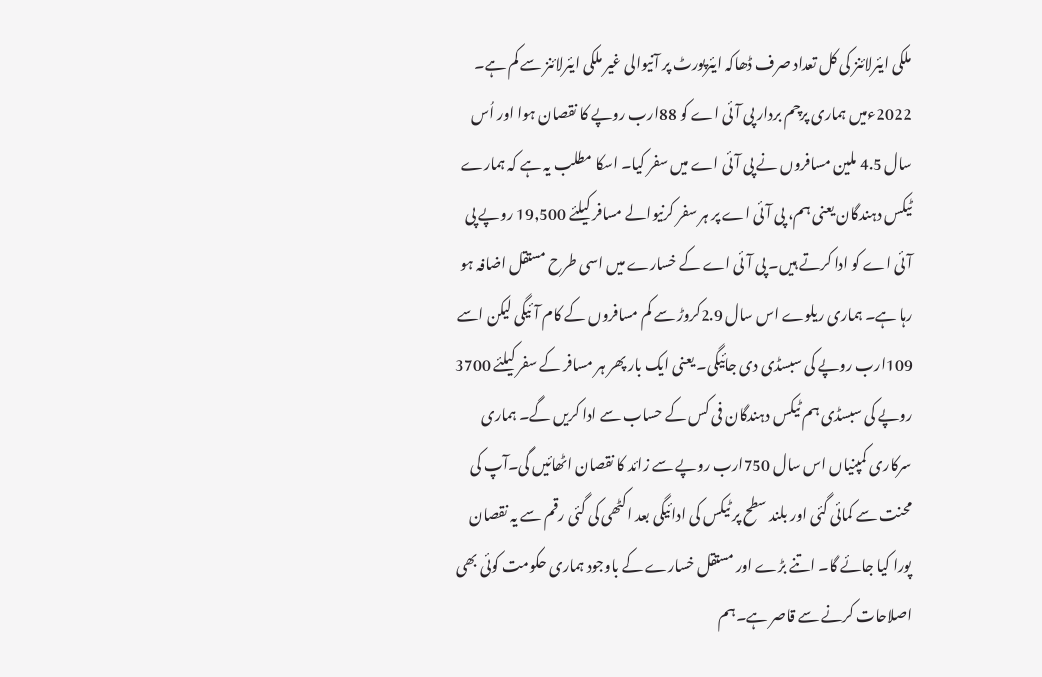ملکی ایئرلائنز کی کل تعداد صرف ڈھاکہ ایئرپورٹ پر آنیوالی غیر ملکی ایئرلائنز سے کم ہے۔ 2022ءمیں ہماری پرچم بردار پی آئی اے کو 88ارب روپے کا نقصان ہوا اور اُس سال 4.5 ملین مسافروں نے پی آئی اے میں سفر کیا۔ اسکا مطلب یہ ہے کہ ہمارے ٹیکس دہندگان یعنی ہم، پی آئی اے پر ہر سفر کرنیوالے مسافر کیلئے 19,500 روپے پی آئی اے کو ادا کرتے ہیں۔ پی آئی اے کے خسارے میں اسی طرح مستقل اضافہ ہو رہا ہے۔ ہماری ریلوے اس سال 2.9کروڑ سے کم مسافروں کے کام آئیگی لیکن اسے 109ارب روپے کی سبسڈی دی جائیگی۔ یعنی ایک بار پھر ہر مسافر کے سفر کیلئے 3700 روپے کی سبسڈی ہم ٹیکس دہندگان فی کس کے حساب سے ادا کریں گے۔ ہماری سرکاری کمپنیاں اس سال 750ارب روپے سے زائد کا نقصان اٹھائیں گی۔آپ کی محنت سے کمائی گئی اور بلند سطح پر ٹیکس کی ادائیگی بعد اکٹھی کی گئی رقم سے یہ نقصان پورا کیا جائے گا۔ اتنے بڑے اور مستقل خسارے کے باوجود ہماری حکومت کوئی بھی اصلاحات کرنے سے قاصر ہے۔ہم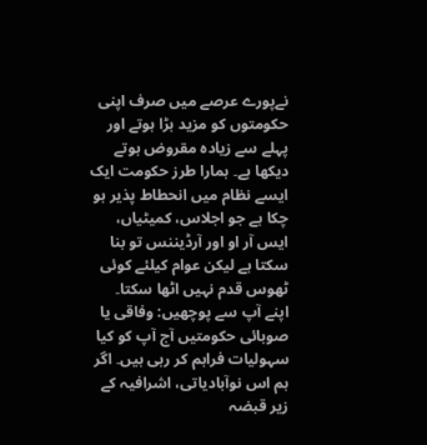نےپورے عرصے میں صرف اپنی حکومتوں کو مزید بڑا ہوتے اور پہلے سے زیادہ مقروض ہوتے دیکھا ہے۔ ہمارا طرز حکومت ایک ایسے نظام میں انحطاط پذیر ہو چکا ہے جو اجلاس، کمیٹیاں، ایس آر او اور آرڈیننس تو بنا سکتا ہے لیکن عوام کیلئے کوئی ٹھوس قدم نہیں اٹھا سکتا۔ اپنے آپ سے پوچھیں: وفاقی یا صوبائی حکومتیں آج آپ کو کیا سہولیات فراہم کر رہی ہیں۔ اگر ہم اس نوآبادیاتی، اشرافیہ کے زیر قبضہ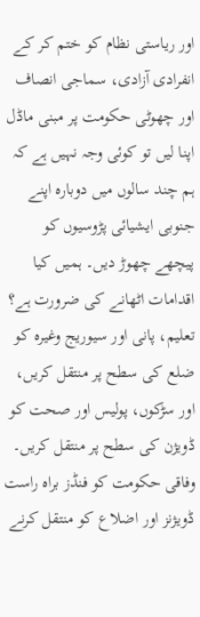اور ریاستی نظام کو ختم کر کے انفرادی آزادی، سماجی انصاف اور چھوٹی حکومت پر مبنی ماڈل اپنا لیں تو کوئی وجہ نہیں ہے کہ ہم چند سالوں میں دوبارہ اپنے جنوبی ایشیائی پڑوسیوں کو پیچھے چھوڑ دیں۔ ہمیں کیا اقدامات اٹھانے کی ضرورت ہے؟ تعلیم، پانی اور سیوریج وغیرہ کو ضلع کی سطح پر منتقل کریں، اور سڑکوں، پولیس اور صحت کو ڈویژن کی سطح پر منتقل کریں۔ وفاقی حکومت کو فنڈز براہ راست ڈویژنز اور اضلاع کو منتقل کرنے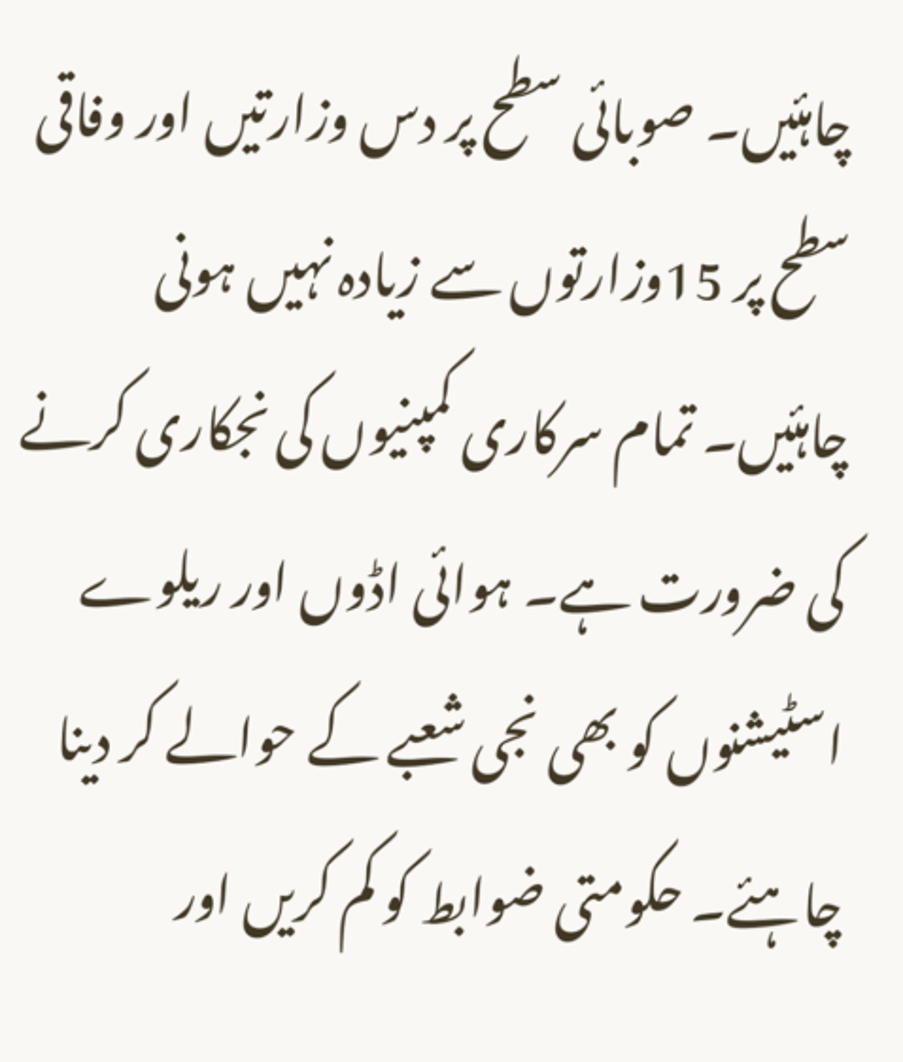چاہئیں۔ صوبائی سطح پر دس وزارتیں اور وفاقی سطح پر 15وزارتوں سے زیادہ نہیں ہونی چاہئیں۔ تمام سرکاری کمپنیوں کی نجکاری کرنے کی ضرورت ہے۔ ہوائی اڈوں اور ریلوے اسٹیشنوں کو بھی نجی شعبے کے حوالے کر دینا چاہئے۔ حکومتی ضوابط کو کم کریں اور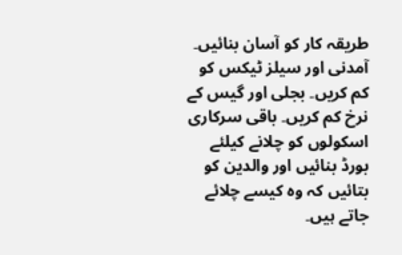طریقہ کار کو آسان بنائیں۔ آمدنی اور سیلز ٹیکس کو کم کریں۔ بجلی اور گیس کے نرخ کم کریں۔ باقی سرکاری اسکولوں کو چلانے کیلئے بورڈ بنائیں اور والدین کو بتائیں کہ وہ کیسے چلائے جاتے ہیں۔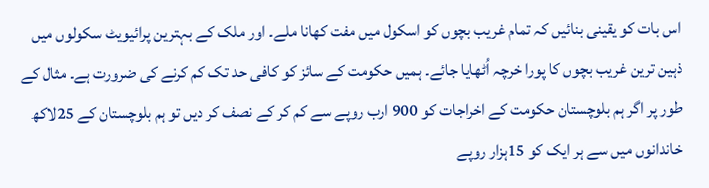اس بات کو یقینی بنائیں کہ تمام غریب بچوں کو اسکول میں مفت کھانا ملے۔ اور ملک کے بہترین پرائیویٹ سکولوں میں ذہین ترین غریب بچوں کا پورا خرچہ اُٹھایا جائے۔ ہمیں حکومت کے سائز کو کافی حد تک کم کرنے کی ضرورت ہے۔ مثال کے طور پر اگر ہم بلوچستان حکومت کے اخراجات کو 900 ارب روپے سے کم کر کے نصف کر دیں تو ہم بلوچستان کے 25لاکھ خاندانوں میں سے ہر ایک کو 15ہزار روپے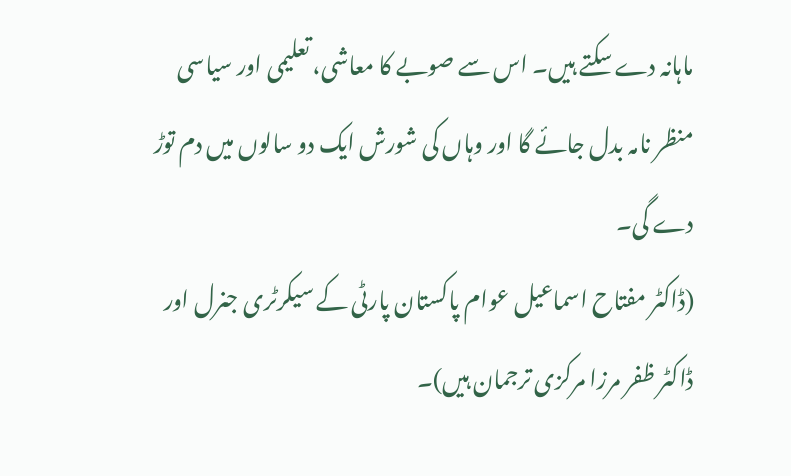ماہانہ دے سکتے ہیں۔ اس سے صوبے کا معاشی، تعلیمی اور سیاسی منظر نامہ بدل جائے گا اور وہاں کی شورش ایک دو سالوں میں دم توڑ دے گی۔
(ڈاکٹر مفتاح اسماعیل عوام پاکستان پارٹی کے سیکرٹری جنرل اور ڈاکٹر ظفر مرزا مرکزی ترجمان ہیں)۔